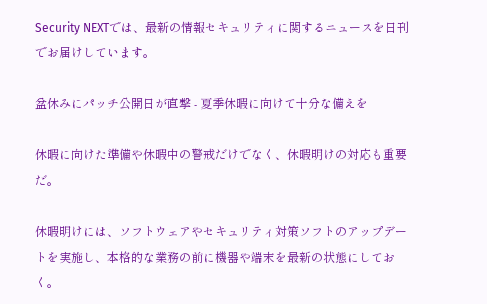Security NEXTでは、最新の情報セキュリティに関するニュースを日刊でお届けしています。

盆休みにパッチ公開日が直撃 - 夏季休暇に向けて十分な備えを

休暇に向けた準備や休暇中の警戒だけでなく、休暇明けの対応も重要だ。

休暇明けには、ソフトウェアやセキュリティ対策ソフトのアップデートを実施し、本格的な業務の前に機器や端末を最新の状態にしておく。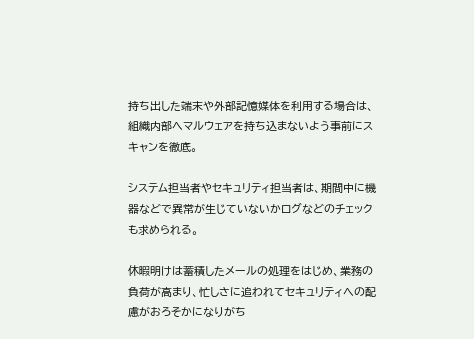持ち出した端末や外部記憶媒体を利用する場合は、組織内部へマルウェアを持ち込まないよう事前にスキャンを徹底。

システム担当者やセキュリティ担当者は、期間中に機器などで異常が生じていないかログなどのチェックも求められる。

休暇明けは蓄積したメールの処理をはじめ、業務の負荷が高まり、忙しさに追われてセキュリティへの配慮がおろそかになりがち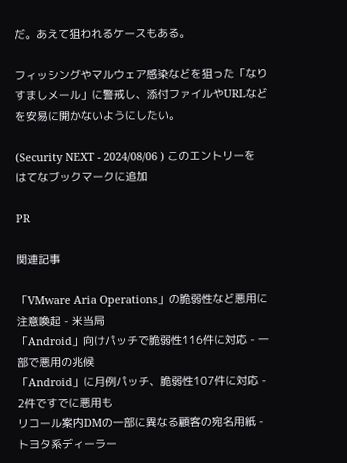だ。あえて狙われるケースもある。

フィッシングやマルウェア感染などを狙った「なりすましメール」に警戒し、添付ファイルやURLなどを安易に開かないようにしたい。

(Security NEXT - 2024/08/06 ) このエントリーをはてなブックマークに追加

PR

関連記事

「VMware Aria Operations」の脆弱性など悪用に注意喚起 - 米当局
「Android」向けパッチで脆弱性116件に対応 - 一部で悪用の兆候
「Android」に月例パッチ、脆弱性107件に対応 - 2件ですでに悪用も
リコール案内DMの一部に異なる顧客の宛名用紙 - トヨタ系ディーラー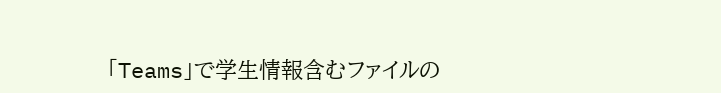「Teams」で学生情報含むファイルの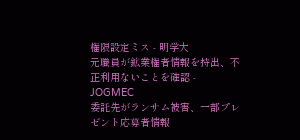権限設定ミス - 明学大
元職員が鉱業権者情報を持出、不正利用ないことを確認 - JOGMEC
委託先がランサム被害、一部プレゼント応募者情報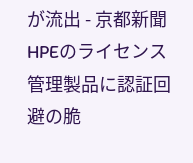が流出 - 京都新聞
HPEのライセンス管理製品に認証回避の脆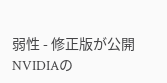弱性 - 修正版が公開
NVIDIAの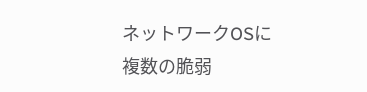ネットワークOSに複数の脆弱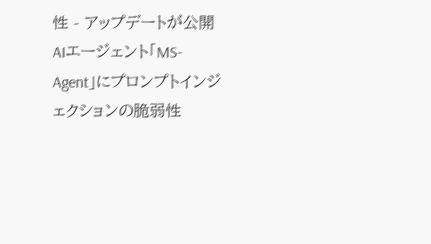性 - アップデートが公開
AIエージェント「MS-Agent」にプロンプトインジェクションの脆弱性